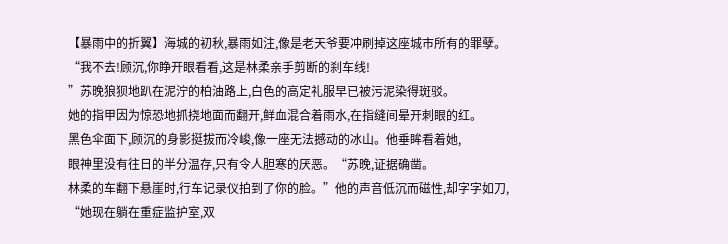【暴雨中的折翼】海城的初秋,暴雨如注,像是老天爷要冲刷掉这座城市所有的罪孽。
“我不去!顾沉,你睁开眼看看,这是林柔亲手剪断的刹车线!
”苏晚狼狈地趴在泥泞的柏油路上,白色的高定礼服早已被污泥染得斑驳。
她的指甲因为惊恐地抓挠地面而翻开,鲜血混合着雨水,在指缝间晕开刺眼的红。
黑色伞面下,顾沉的身影挺拔而冷峻,像一座无法撼动的冰山。他垂眸看着她,
眼神里没有往日的半分温存,只有令人胆寒的厌恶。“苏晚,证据确凿。
林柔的车翻下悬崖时,行车记录仪拍到了你的脸。”他的声音低沉而磁性,却字字如刀,
“她现在躺在重症监护室,双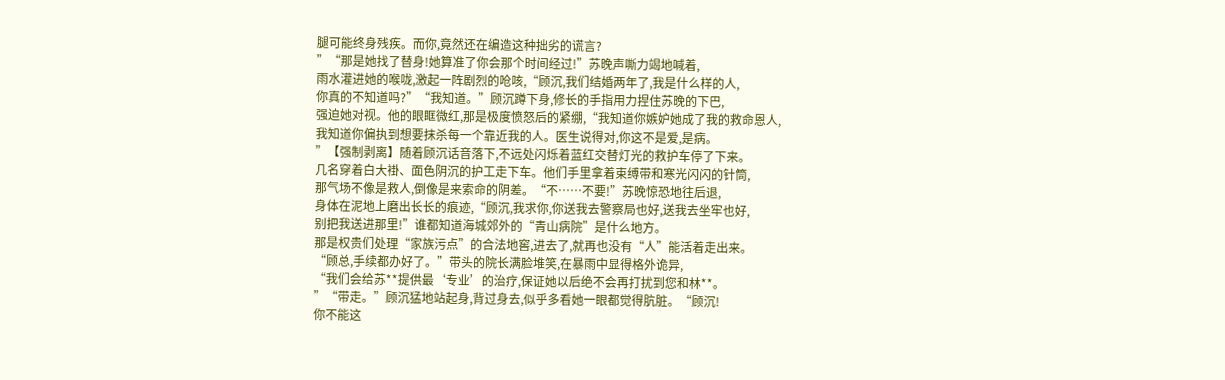腿可能终身残疾。而你,竟然还在编造这种拙劣的谎言?
”“那是她找了替身!她算准了你会那个时间经过!”苏晚声嘶力竭地喊着,
雨水灌进她的喉咙,激起一阵剧烈的呛咳,“顾沉,我们结婚两年了,我是什么样的人,
你真的不知道吗?”“我知道。”顾沉蹲下身,修长的手指用力捏住苏晚的下巴,
强迫她对视。他的眼眶微红,那是极度愤怒后的紧绷,“我知道你嫉妒她成了我的救命恩人,
我知道你偏执到想要抹杀每一个靠近我的人。医生说得对,你这不是爱,是病。
”【强制剥离】随着顾沉话音落下,不远处闪烁着蓝红交替灯光的救护车停了下来。
几名穿着白大褂、面色阴沉的护工走下车。他们手里拿着束缚带和寒光闪闪的针筒,
那气场不像是救人,倒像是来索命的阴差。“不……不要!”苏晚惊恐地往后退,
身体在泥地上磨出长长的痕迹,“顾沉,我求你,你送我去警察局也好,送我去坐牢也好,
别把我送进那里!”谁都知道海城郊外的“青山病院”是什么地方。
那是权贵们处理“家族污点”的合法地窖,进去了,就再也没有“人”能活着走出来。
“顾总,手续都办好了。”带头的院长满脸堆笑,在暴雨中显得格外诡异,
“我们会给苏**提供最‘专业’的治疗,保证她以后绝不会再打扰到您和林**。
”“带走。”顾沉猛地站起身,背过身去,似乎多看她一眼都觉得肮脏。“顾沉!
你不能这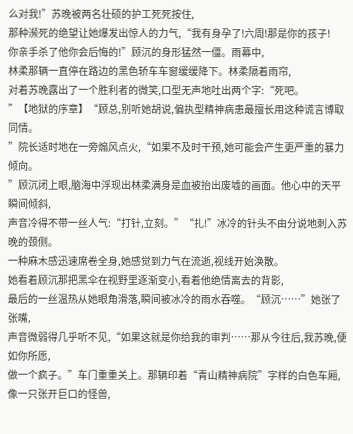么对我!”苏晚被两名壮硕的护工死死按住,
那种濒死的绝望让她爆发出惊人的力气,“我有身孕了!六周!那是你的孩子!
你亲手杀了他你会后悔的!”顾沉的身形猛然一僵。雨幕中,
林柔那辆一直停在路边的黑色轿车车窗缓缓降下。林柔隔着雨帘,
对着苏晚露出了一个胜利者的微笑,口型无声地吐出两个字:“死吧。
”【地狱的序章】“顾总,别听她胡说,偏执型精神病患最擅长用这种谎言博取同情。
”院长适时地在一旁煽风点火,“如果不及时干预,她可能会产生更严重的暴力倾向。
”顾沉闭上眼,脑海中浮现出林柔满身是血被抬出废墟的画面。他心中的天平瞬间倾斜,
声音冷得不带一丝人气:“打针,立刻。”“扎!”冰冷的针头不由分说地刺入苏晚的颈侧。
一种麻木感迅速席卷全身,她感觉到力气在流逝,视线开始涣散。
她看着顾沉那把黑伞在视野里逐渐变小,看着他绝情离去的背影,
最后的一丝温热从她眼角滑落,瞬间被冰冷的雨水吞噬。“顾沉……”她张了张嘴,
声音微弱得几乎听不见,“如果这就是你给我的审判……那从今往后,我苏晚,便如你所愿,
做一个疯子。”车门重重关上。那辆印着“青山精神病院”字样的白色车厢,
像一只张开巨口的怪兽,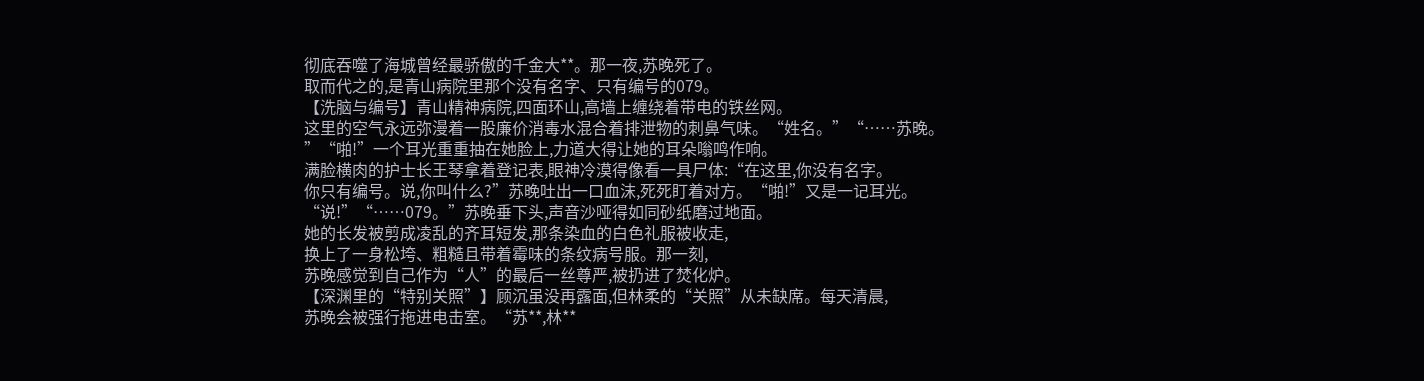彻底吞噬了海城曾经最骄傲的千金大**。那一夜,苏晚死了。
取而代之的,是青山病院里那个没有名字、只有编号的079。
【洗脑与编号】青山精神病院,四面环山,高墙上缠绕着带电的铁丝网。
这里的空气永远弥漫着一股廉价消毒水混合着排泄物的刺鼻气味。“姓名。”“……苏晚。
”“啪!”一个耳光重重抽在她脸上,力道大得让她的耳朵嗡鸣作响。
满脸横肉的护士长王琴拿着登记表,眼神冷漠得像看一具尸体:“在这里,你没有名字。
你只有编号。说,你叫什么?”苏晚吐出一口血沫,死死盯着对方。“啪!”又是一记耳光。
“说!”“……079。”苏晚垂下头,声音沙哑得如同砂纸磨过地面。
她的长发被剪成凌乱的齐耳短发,那条染血的白色礼服被收走,
换上了一身松垮、粗糙且带着霉味的条纹病号服。那一刻,
苏晚感觉到自己作为“人”的最后一丝尊严,被扔进了焚化炉。
【深渊里的“特别关照”】顾沉虽没再露面,但林柔的“关照”从未缺席。每天清晨,
苏晚会被强行拖进电击室。“苏**,林**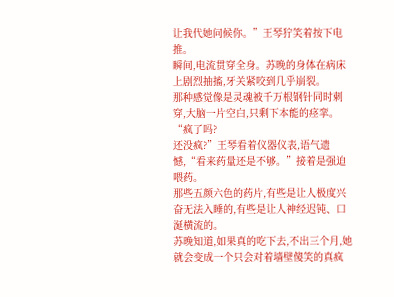让我代她问候你。”王琴狞笑着按下电推。
瞬间,电流贯穿全身。苏晚的身体在病床上剧烈抽搐,牙关紧咬到几乎崩裂。
那种感觉像是灵魂被千万根钢针同时刺穿,大脑一片空白,只剩下本能的痉挛。“疯了吗?
还没疯?”王琴看着仪器仪表,语气遗憾,“看来药量还是不够。”接着是强迫喂药。
那些五颜六色的药片,有些是让人极度兴奋无法入睡的,有些是让人神经迟钝、口涎横流的。
苏晚知道,如果真的吃下去,不出三个月,她就会变成一个只会对着墙壁傻笑的真疯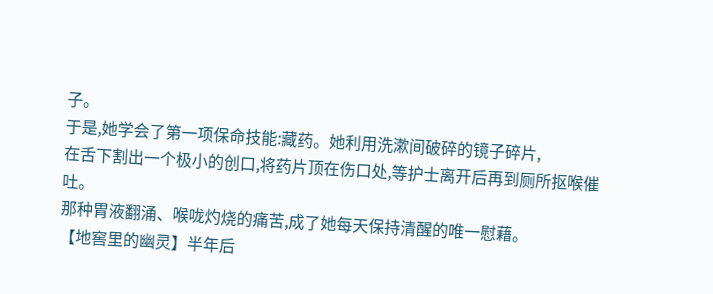子。
于是,她学会了第一项保命技能:藏药。她利用洗漱间破碎的镜子碎片,
在舌下割出一个极小的创口,将药片顶在伤口处,等护士离开后再到厕所抠喉催吐。
那种胃液翻涌、喉咙灼烧的痛苦,成了她每天保持清醒的唯一慰藉。
【地窖里的幽灵】半年后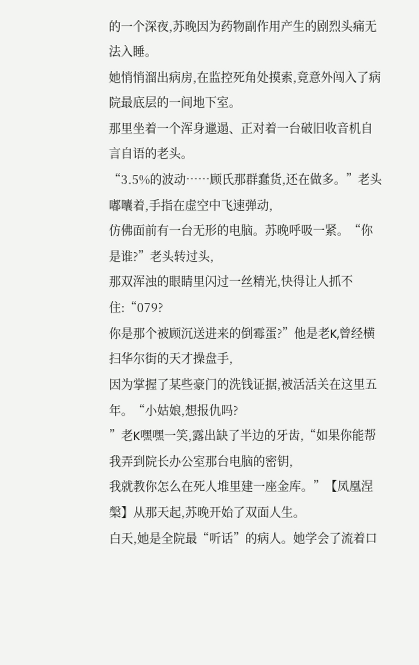的一个深夜,苏晚因为药物副作用产生的剧烈头痛无法入睡。
她悄悄溜出病房,在监控死角处摸索,竟意外闯入了病院最底层的一间地下室。
那里坐着一个浑身邋遢、正对着一台破旧收音机自言自语的老头。
“3.5%的波动……顾氏那群蠢货,还在做多。”老头嘟囔着,手指在虚空中飞速弹动,
仿佛面前有一台无形的电脑。苏晚呼吸一紧。“你是谁?”老头转过头,
那双浑浊的眼睛里闪过一丝精光,快得让人抓不住:“079?
你是那个被顾沉送进来的倒霉蛋?”他是老K,曾经横扫华尔街的天才操盘手,
因为掌握了某些豪门的洗钱证据,被活活关在这里五年。“小姑娘,想报仇吗?
”老K嘿嘿一笑,露出缺了半边的牙齿,“如果你能帮我弄到院长办公室那台电脑的密钥,
我就教你怎么在死人堆里建一座金库。”【凤凰涅槃】从那天起,苏晚开始了双面人生。
白天,她是全院最“听话”的病人。她学会了流着口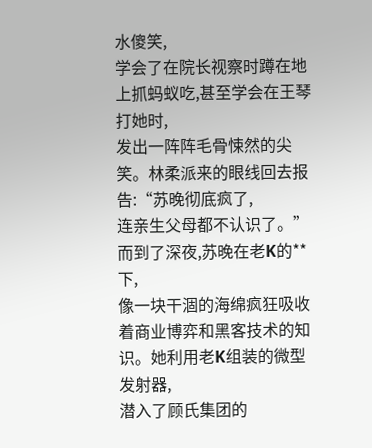水傻笑,
学会了在院长视察时蹲在地上抓蚂蚁吃,甚至学会在王琴打她时,
发出一阵阵毛骨悚然的尖笑。林柔派来的眼线回去报告:“苏晚彻底疯了,
连亲生父母都不认识了。”而到了深夜,苏晚在老K的**下,
像一块干涸的海绵疯狂吸收着商业博弈和黑客技术的知识。她利用老K组装的微型发射器,
潜入了顾氏集团的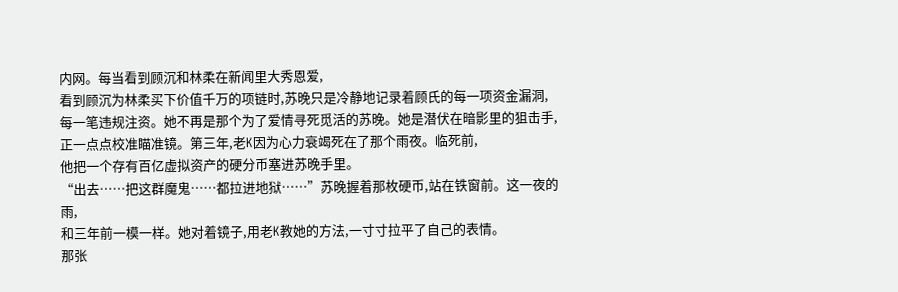内网。每当看到顾沉和林柔在新闻里大秀恩爱,
看到顾沉为林柔买下价值千万的项链时,苏晚只是冷静地记录着顾氏的每一项资金漏洞,
每一笔违规注资。她不再是那个为了爱情寻死觅活的苏晚。她是潜伏在暗影里的狙击手,
正一点点校准瞄准镜。第三年,老K因为心力衰竭死在了那个雨夜。临死前,
他把一个存有百亿虚拟资产的硬分币塞进苏晚手里。
“出去……把这群魔鬼……都拉进地狱……”苏晚握着那枚硬币,站在铁窗前。这一夜的雨,
和三年前一模一样。她对着镜子,用老K教她的方法,一寸寸拉平了自己的表情。
那张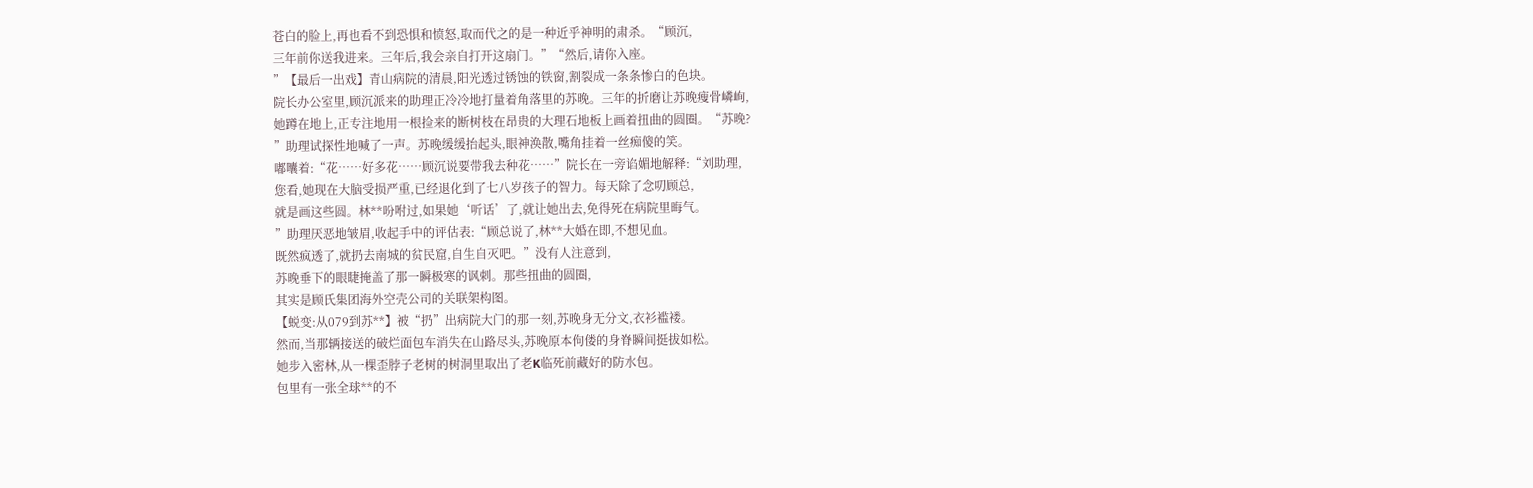苍白的脸上,再也看不到恐惧和愤怒,取而代之的是一种近乎神明的肃杀。“顾沉,
三年前你送我进来。三年后,我会亲自打开这扇门。”“然后,请你入座。
”【最后一出戏】青山病院的清晨,阳光透过锈蚀的铁窗,割裂成一条条惨白的色块。
院长办公室里,顾沉派来的助理正冷冷地打量着角落里的苏晚。三年的折磨让苏晚瘦骨嶙峋,
她蹲在地上,正专注地用一根捡来的断树枝在昂贵的大理石地板上画着扭曲的圆圈。“苏晚?
”助理试探性地喊了一声。苏晚缓缓抬起头,眼神涣散,嘴角挂着一丝痴傻的笑。
嘟囔着:“花……好多花……顾沉说要带我去种花……”院长在一旁谄媚地解释:“刘助理,
您看,她现在大脑受损严重,已经退化到了七八岁孩子的智力。每天除了念叨顾总,
就是画这些圆。林**吩咐过,如果她‘听话’了,就让她出去,免得死在病院里晦气。
”助理厌恶地皱眉,收起手中的评估表:“顾总说了,林**大婚在即,不想见血。
既然疯透了,就扔去南城的贫民窟,自生自灭吧。”没有人注意到,
苏晚垂下的眼睫掩盖了那一瞬极寒的讽刺。那些扭曲的圆圈,
其实是顾氏集团海外空壳公司的关联架构图。
【蜕变:从079到苏**】被“扔”出病院大门的那一刻,苏晚身无分文,衣衫褴褛。
然而,当那辆接送的破烂面包车消失在山路尽头,苏晚原本佝偻的身脊瞬间挺拔如松。
她步入密林,从一棵歪脖子老树的树洞里取出了老K临死前藏好的防水包。
包里有一张全球**的不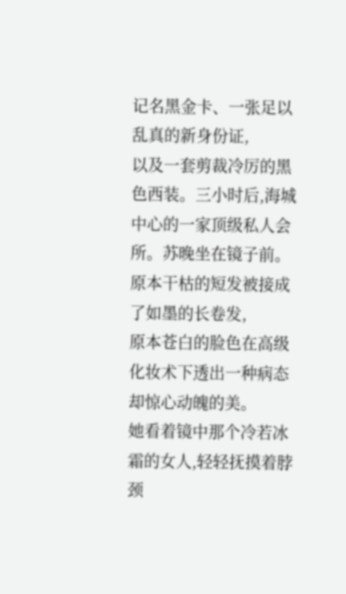记名黑金卡、一张足以乱真的新身份证,
以及一套剪裁冷厉的黑色西装。三小时后,海城中心的一家顶级私人会所。苏晚坐在镜子前。
原本干枯的短发被接成了如墨的长卷发,
原本苍白的脸色在高级化妆术下透出一种病态却惊心动魄的美。
她看着镜中那个冷若冰霜的女人,轻轻抚摸着脖颈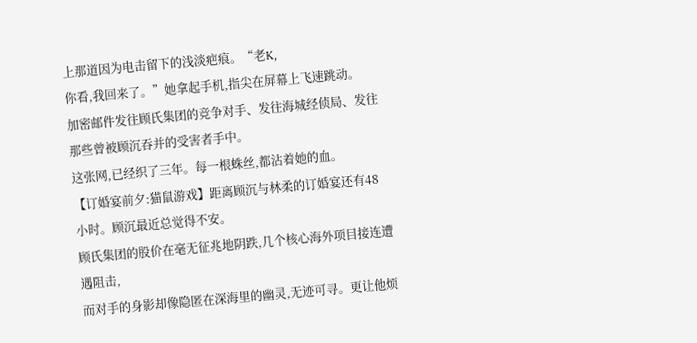上那道因为电击留下的浅淡疤痕。“老K,
你看,我回来了。”她拿起手机,指尖在屏幕上飞速跳动。
加密邮件发往顾氏集团的竞争对手、发往海城经侦局、发往那些曾被顾沉吞并的受害者手中。
这张网,已经织了三年。每一根蛛丝,都沾着她的血。
【订婚宴前夕:猫鼠游戏】距离顾沉与林柔的订婚宴还有48小时。顾沉最近总觉得不安。
顾氏集团的股价在毫无征兆地阴跌,几个核心海外项目接连遭遇阻击,
而对手的身影却像隐匿在深海里的幽灵,无迹可寻。更让他烦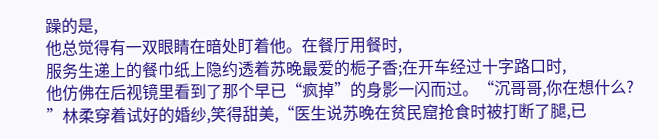躁的是,
他总觉得有一双眼睛在暗处盯着他。在餐厅用餐时,
服务生递上的餐巾纸上隐约透着苏晚最爱的栀子香;在开车经过十字路口时,
他仿佛在后视镜里看到了那个早已“疯掉”的身影一闪而过。“沉哥哥,你在想什么?
”林柔穿着试好的婚纱,笑得甜美,“医生说苏晚在贫民窟抢食时被打断了腿,已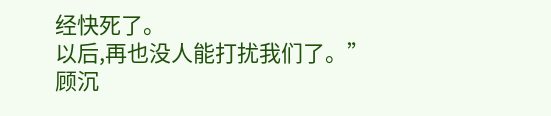经快死了。
以后,再也没人能打扰我们了。”顾沉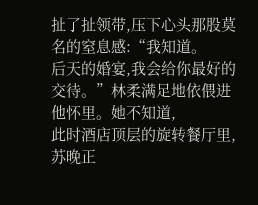扯了扯领带,压下心头那股莫名的窒息感:“我知道。
后天的婚宴,我会给你最好的交待。”林柔满足地依偎进他怀里。她不知道,
此时酒店顶层的旋转餐厅里,苏晚正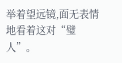举着望远镜,面无表情地看着这对“璧人”。